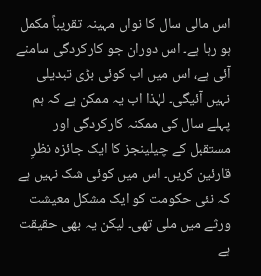اس مالی سال کا نواں مہینہ تقریباً مکمل ہو رہا ہے۔ اس دوران جو کارکردگی سامنے آئی ہے، اس میں اب کوئی بڑی تبدیلی نہیں آئیگی۔ لہٰذا اب یہ ممکن ہے کہ ہم پہلے سال کی ممکنہ کارکردگی اور مستقبل کے چیلینجز کا ایک جائزہ نظرِ قارئین کریں۔ اس میں کوئی شک نہیں ہے کہ نئی حکومت کو ایک مشکل معیشت ورثے میں ملی تھی۔ لیکن یہ بھی حقیقت ہے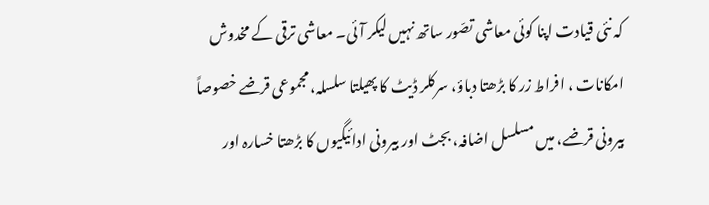کہ نئی قیادت اپنا کوئی معاشی تصّور ساتھ نہیں لیکر آئی۔ معاشی ترقی کے مخدوش امکانات ، افراط زر کا بڑھتا دباؤ، سرکلر ڈیٹ کا پھیلتا سلسلہ، مجموعی قرضے خصوصاً بیرونی قرضے، میں مسلسل اضافہ، بجٹ اور بیرونی ادائیگیوں کا بڑھتا خسارہ اور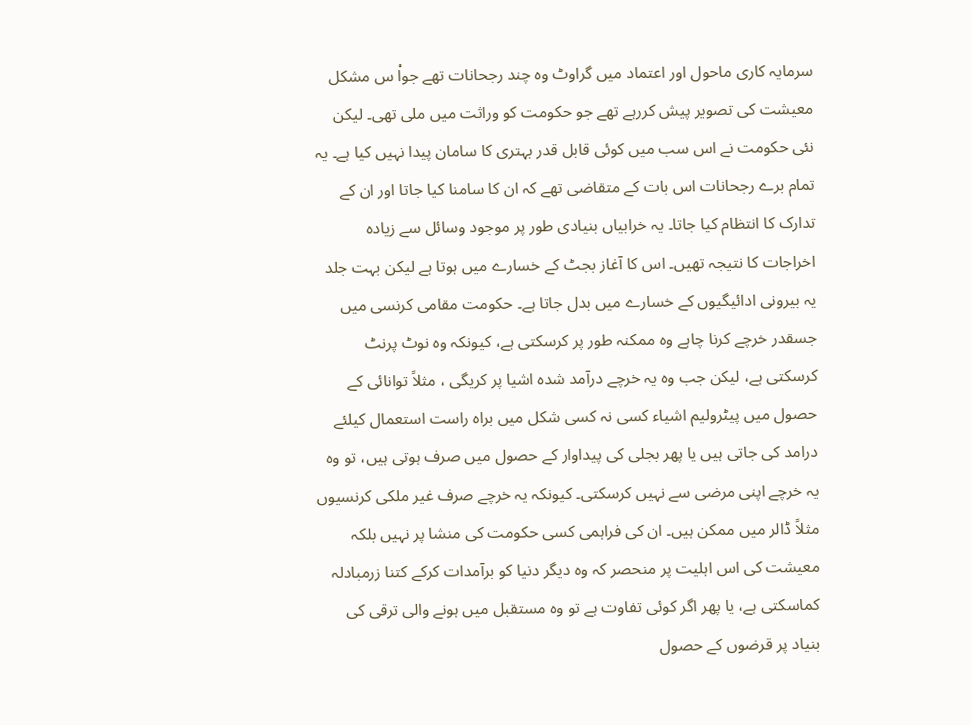سرمایہ کاری ماحول اور اعتماد میں گراوٹ وہ چند رجحانات تھے جواْ س مشکل معیشت کی تصویر پیش کررہے تھے جو حکومت کو وراثت میں ملی تھی۔ لیکن نئی حکومت نے اس سب میں کوئی قابل قدر بہتری کا سامان پیدا نہیں کیا ہے۔ یہ تمام برے رجحانات اس بات کے متقاضی تھے کہ ان کا سامنا کیا جاتا اور ان کے تدارک کا انتظام کیا جاتا۔ یہ خرابیاں بنیادی طور پر موجود وسائل سے زیادہ اخراجات کا نتیجہ تھیں۔ اس کا آغاز بجٹ کے خسارے میں ہوتا ہے لیکن بہت جلد یہ بیرونی ادائیگیوں کے خسارے میں بدل جاتا ہے۔ حکومت مقامی کرنسی میں جسقدر خرچے کرنا چاہے وہ ممکنہ طور پر کرسکتی ہے، کیونکہ وہ نوٹ پرنٹ کرسکتی ہے، لیکن جب وہ یہ خرچے درآمد شدہ اشیا پر کریگی ، مثلاً توانائی کے حصول میں پیٹرولیم اشیاء کسی نہ کسی شکل میں براہ راست استعمال کیلئے درامد کی جاتی ہیں یا پھر بجلی کی پیداوار کے حصول میں صرف ہوتی ہیں، تو وہ یہ خرچے اپنی مرضی سے نہیں کرسکتی۔ کیونکہ یہ خرچے صرف غیر ملکی کرنسیوں مثلاً ڈالر میں ممکن ہیں۔ ان کی فراہمی کسی حکومت کی منشا پر نہیں بلکہ معیشت کی اس اہلیت پر منحصر کہ وہ دیگر دنیا کو برآمدات کرکے کتنا زرمبادلہ کماسکتی ہے، یا پھر اگر کوئی تفاوت ہے تو وہ مستقبل میں ہونے والی ترقی کی بنیاد پر قرضوں کے حصول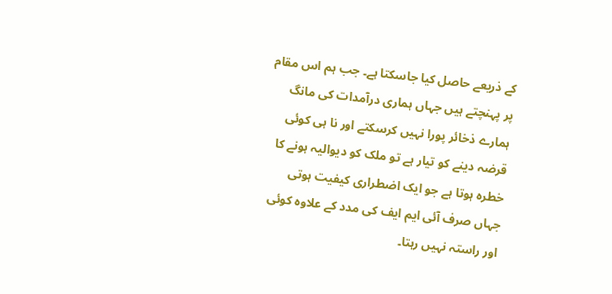کے ذریعے حاصل کیا جاسکتا ہے۔ جب ہم اس مقام پر پہنچتے ہیں جہاں ہماری درآمدات کی مانگ ہمارے ذخائر پورا نہیں کرسکتے اور نا ہی کوئی قرضہ دینے کو تیار ہے تو ملک کو دیوالیہ ہونے کا خطرہ ہوتا ہے جو ایک اضطراری کیفیت ہوتی جہاں صرف آئی ایم ایف کی مدد کے علاوہ کوئی اور راستہ نہیں رہتا۔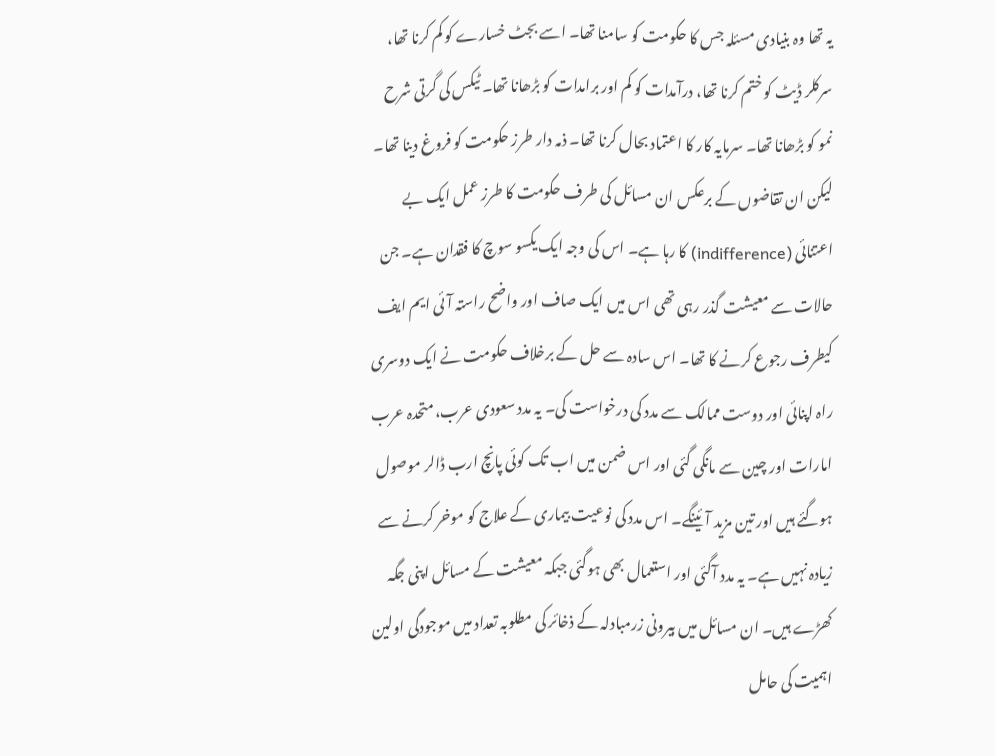یہ تھا وہ بنیادی مسئلہ جس کا حکومت کو سامنا تھا۔ اسے بجٹ خسارے کو کم کرنا تھا، سرکلر ڈیٹ کو ختم کرنا تھا، درآمدات کو کم اور برامدات کو بڑھانا تھا۔ ٹیکس کی گرتی شرح نمو کو بڑھانا تھا۔ سرمایہ کار کا اعتماد بحال کرنا تھا۔ ذمہ دار طرز حکومت کو فروغ دینا تھا۔ لیکن ان تقاضوں کے برعکس ان مسائل کی طرف حکومت کا طرز عمل ایک بے اعتنائی (indifference) کا رہا ہے۔ اس کی وجہ ایک یکسو سوچ کا فقدان ہے۔ جن حالات سے معیشت گذر رہی تھی اس میں ایک صاف اور واضح راستہ آئی ایم ایف کیطرف رجوع کرنے کا تھا۔ اس سادہ سے حل کے برخلاف حکومت نے ایک دوسری راہ اپنائی اور دوست ممالک سے مدد کی درخواست کی۔ یہ مدد سعودی عرب، متحدہ عرب امارات اور چین سے مانگی گئی اور اس ضمن میں اب تک کوئی پانچ ارب ڈالر موصول ہوگئے ہیں اور تین مزید آئینگے۔ اس مدد کی نوعیت بیماری کے علاج کو موخر کرنے سے زیادہ نہیں ہے۔ یہ مدد آگئی اور استعمال بھی ہوگئی جبکہ معیشت کے مسائل اپنی جگہ کھڑے ہیں۔ ان مسائل میں بیرونی زرمبادلہ کے ذخائر کی مطلوبہ تعداد میں موجودگی اولین اہمیت کی حامل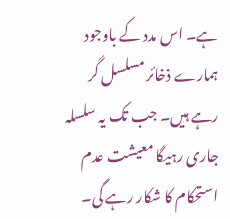ہے۔ اس مدد کے باوجود ہمارے ذخائر مسلسل گر رہے ہیں۔ جب تک یہ سلسلہ جاری رہیگا معیشت عدم استحکام کا شکار رہے گی۔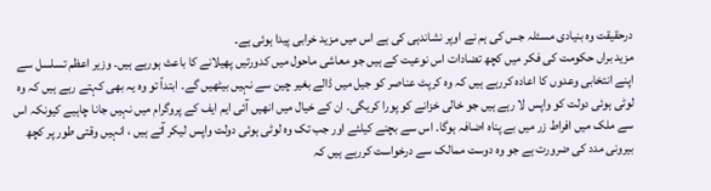درحقیقت وہ بنیادی مسئلہ جس کی ہم نے اوپر نشاندہی کی ہے اس میں مزید خرابی پیدا ہوئی ہے۔
مزید براں حکومت کی فکر میں کچھ تضادات اس نوعیت کے ہیں جو معاشی ماحول میں کدورتیں پھیلانے کا باعث ہورہے ہیں۔ وزیر اعظم تسلسل سے اپنے انتخابی وعدوں کا اعادہ کررہے ہیں کہ وہ کرپٹ عناصر کو جیل میں ڈالے بغیر چین سے نہیں بیٹھیں گے۔ ابتداً تو وہ یہ بھی کہتے رہے ہیں کہ وہ لوٹی ہوئی دولت کو واپس لا رہے ہیں جو خالی خزانے کو پورا کریگی۔ ان کے خیال میں انھیں آئی ایم ایف کے پروگرام میں نہیں جانا چاہیے کیونکہ اس سے ملک میں افراط زر میں بے پناہ اضافہ ہوگا۔ اس سے بچنے کیلئے اور جب تک وہ لوٹی ہوئی دولت واپس لیکر آتے ہیں ، انہیں وقتی طور پر کچھ بیرونی مدد کی ضرورت ہے جو وہ دوست ممالک سے درخواست کررہے ہیں کہ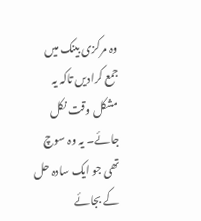وہ مرکزی بینک میں جمع کرادیں تاکہ یہ مشکل وقت نکل جائے۔ یہ وہ سوچ تھی جو ایک سادہ حل کے بجائے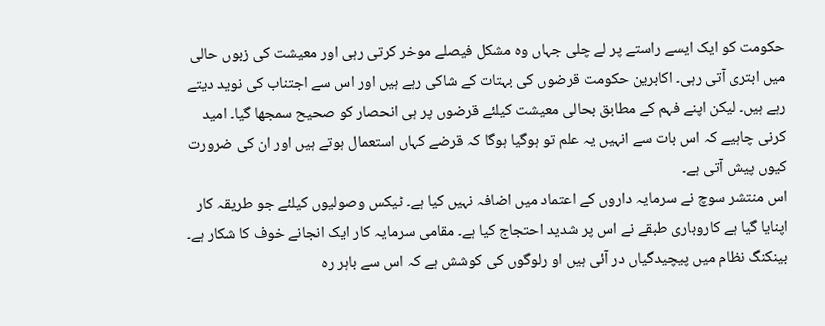حکومت کو ایک ایسے راستے پر لے چلی جہاں وہ مشکل فیصلے موخر کرتی رہی اور معیشت کی زبوں حالی میں ابتری آتی رہی۔ اکابرین حکومت قرضوں کی بہتات کے شاکی رہے ہیں اور اس سے اجتناب کی نوید دیتے رہے ہیں۔ لیکن اپنے فہم کے مطابق بحالی معیشت کیلئے قرضوں پر ہی انحصار کو صحیح سمجھا گیا۔ امید کرنی چاہیے کہ اس بات سے انہیں یہ علم تو ہوگیا ہوگا کہ قرضے کہاں استعمال ہوتے ہیں اور ان کی ضرورت کیوں پیش آتی ہے۔
اس منتشر سوچ نے سرمایہ داروں کے اعتماد میں اضافہ نہیں کیا ہے۔ ٹیکس وصولیوں کیلئے جو طریقہ کار اپنایا گیا ہے کاروباری طبقے نے اس پر شدید احتجاج کیا ہے۔ مقامی سرمایہ کار ایک انجانے خوف کا شکار ہے۔ بینکنگ نظام میں پیچیدگیاں در آئی ہیں او رلوگوں کی کوشش ہے کہ اس سے باہر رہ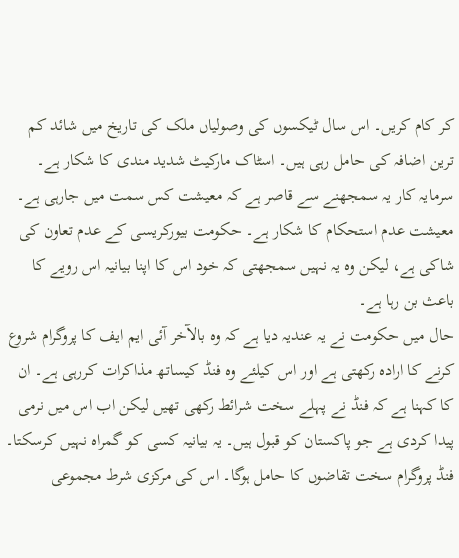کر کام کریں۔ اس سال ٹیکسوں کی وصولیاں ملک کی تاریخ میں شائد کم ترین اضافہ کی حامل رہی ہیں۔ اسٹاک مارکیٹ شدید مندی کا شکار ہے۔ سرمایہ کار یہ سمجھنے سے قاصر ہے کہ معیشت کس سمت میں جارہی ہے۔ معیشت عدم استحکام کا شکار ہے۔ حکومت بیورکریسی کے عدم تعاون کی شاکی ہے، لیکن وہ یہ نہیں سمجھتی کہ خود اس کا اپنا بیانیہ اس رویے کا باعث بن رہا ہے۔
حال میں حکومت نے یہ عندیہ دیا ہے کہ وہ بالآخر آئی ایم ایف کا پروگرام شروع کرنے کا ارادہ رکھتی ہے اور اس کیلئے وہ فنڈ کیساتھ مذاکرات کررہی ہے۔ ان کا کہنا ہے کہ فنڈ نے پہلے سخت شرائط رکھی تھیں لیکن اب اس میں نرمی پیدا کردی ہے جو پاکستان کو قبول ہیں۔ یہ بیانیہ کسی کو گمراہ نہیں کرسکتا۔ فنڈ پروگرام سخت تقاضوں کا حامل ہوگا۔ اس کی مرکزی شرط مجموعی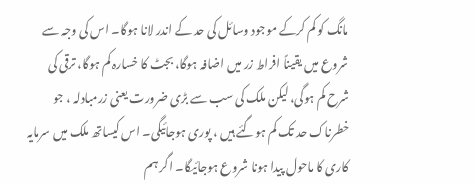مانگ کو کم کرکے موجود وسائل کی حد کے اندر لانا ہوگا۔ اس کی وجہ سے شروع میں یقیناً افراط زر میں اضافہ ہوگا، بجٹ کا خسارہ کم ہوگا، ترقی کی شرح کم ہوگی، لیکن ملک کی سب سے بڑی ضرورت یعنی زرمبادلہ ، جو خطرناک حد تک کم ہوگئے ہیں ، پوری ہوجائیگی۔ اس کیساتھ ملک میں سرمایہ کاری کا ماحول پیدا ہونا شروع ہوجائیگا۔ اگر ہم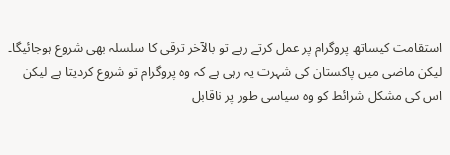استقامت کیساتھ پروگرام پر عمل کرتے رہے تو بالآخر ترقی کا سلسلہ بھی شروع ہوجائیگا۔
لیکن ماضی میں پاکستان کی شہرت یہ رہی ہے کہ وہ پروگرام تو شروع کردیتا ہے لیکن اس کی مشکل شرائط کو وہ سیاسی طور پر ناقابل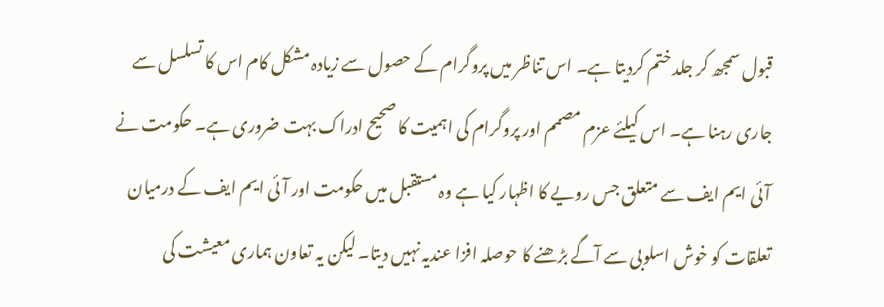قبول سمجھ کر جلد ختم کردیتا ہے۔ اس تناظر میں پروگرام کے حصول سے زیادہ مشکل کام اس کا تسلسل سے جاری رہنا ہے۔ اس کیلئے عزم مصمم اور پروگرام کی اہمیت کا صحیح ادراک بہت ضروری ہے۔ حکومت نے آئی ایم ایف سے متعلق جس رویے کا اظہار کیا ہے وہ مستقبل میں حکومت اور آئی ایم ایف کے درمیان تعلقات کو خوش اسلوبی سے آگے بڑھنے کا حوصلہ افزا عندیہ نہیں دیتا۔ لیکن یہ تعاون ہماری معیشت کی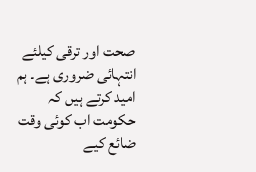صحت اور ترقی کیلئے انتہائی ضروری ہے۔ ہم امید کرتے ہیں کہ حکومت اب کوئی وقت ضائع کیے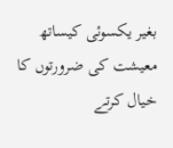بغیر یکسوئی کیساتھ معیشت کی ضرورتوں کا خیال کرتے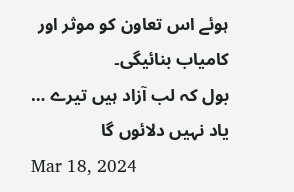ہوئے اس تعاون کو موثر اور کامیاب بنائیگی۔
بول کہ لب آزاد ہیں تیرے … یاد نہیں دلائوں گا
Mar 18, 2024